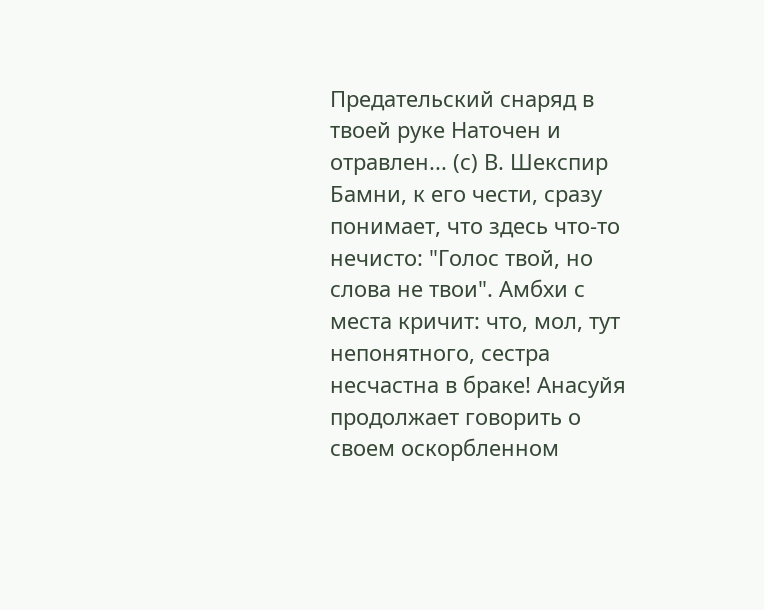Предательский снаряд в твоей руке Наточен и отравлен... (с) В. Шекспир Бамни, к его чести, сразу понимает, что здесь что-то нечисто: "Голос твой, но слова не твои". Амбхи с места кричит: что, мол, тут непонятного, сестра несчастна в браке! Анасуйя продолжает говорить о своем оскорбленном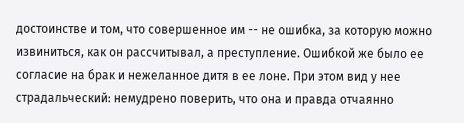достоинстве и том, что совершенное им -- не ошибка, за которую можно извиниться, как он рассчитывал, а преступление. Ошибкой же было ее согласие на брак и нежеланное дитя в ее лоне. При этом вид у нее страдальческий: немудрено поверить, что она и правда отчаянно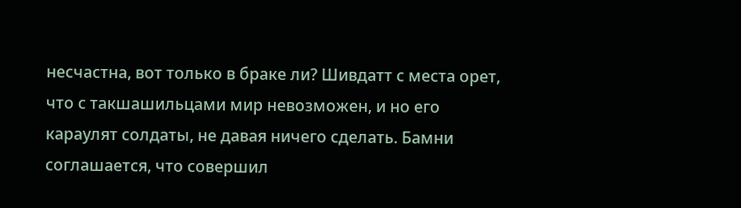несчастна, вот только в браке ли? Шивдатт с места орет, что с такшашильцами мир невозможен, и но его караулят солдаты, не давая ничего сделать. Бамни соглашается, что совершил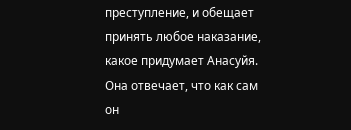преступление, и обещает принять любое наказание, какое придумает Анасуйя. Она отвечает, что как сам он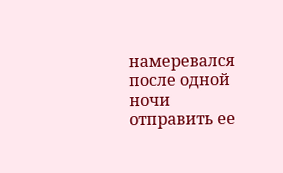намеревался после одной ночи отправить ее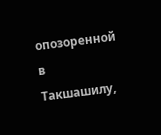опозоренной в Такшашилу,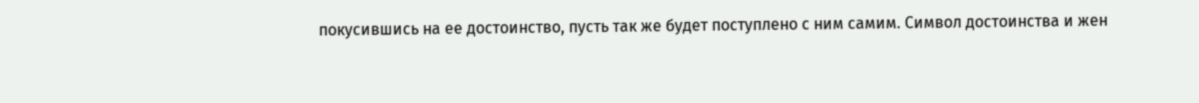покусившись на ее достоинство, пусть так же будет поступлено с ним самим. Символ достоинства и жен